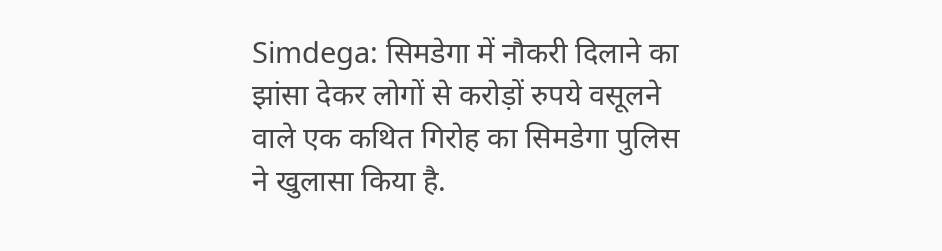Simdega: सिमडेगा में नौकरी दिलाने का झांसा देकर लोगों से करोड़ों रुपये वसूलने वाले एक कथित गिरोह का सिमडेगा पुलिस ने खुलासा किया है.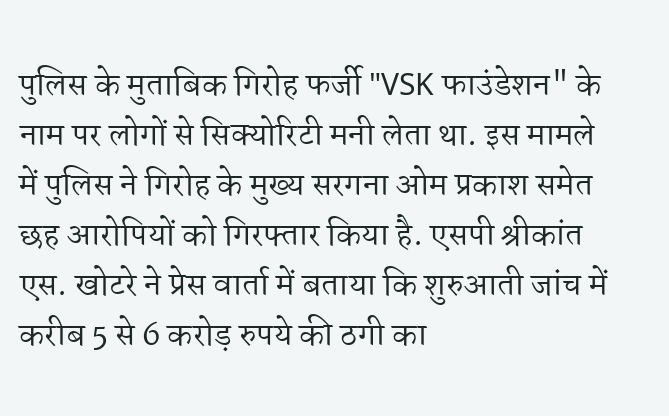पुलिस के मुताबिक गिरोह फर्जी "VSK फाउंडेशन" के नाम पर लोगों से सिक्योरिटी मनी लेता था. इस मामले में पुलिस ने गिरोह के मुख्य सरगना ओम प्रकाश समेत छह आरोपियों को गिरफ्तार किया है. एसपी श्रीकांत एस. खोटरे ने प्रेस वार्ता में बताया कि शुरुआती जांच में करीब 5 से 6 करोड़ रुपये की ठगी का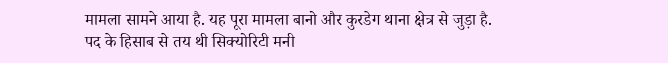मामला सामने आया है. यह पूरा मामला बानो और कुरडेग थाना क्षेत्र से जुड़ा है.
पद के हिसाब से तय थी सिक्योरिटी मनी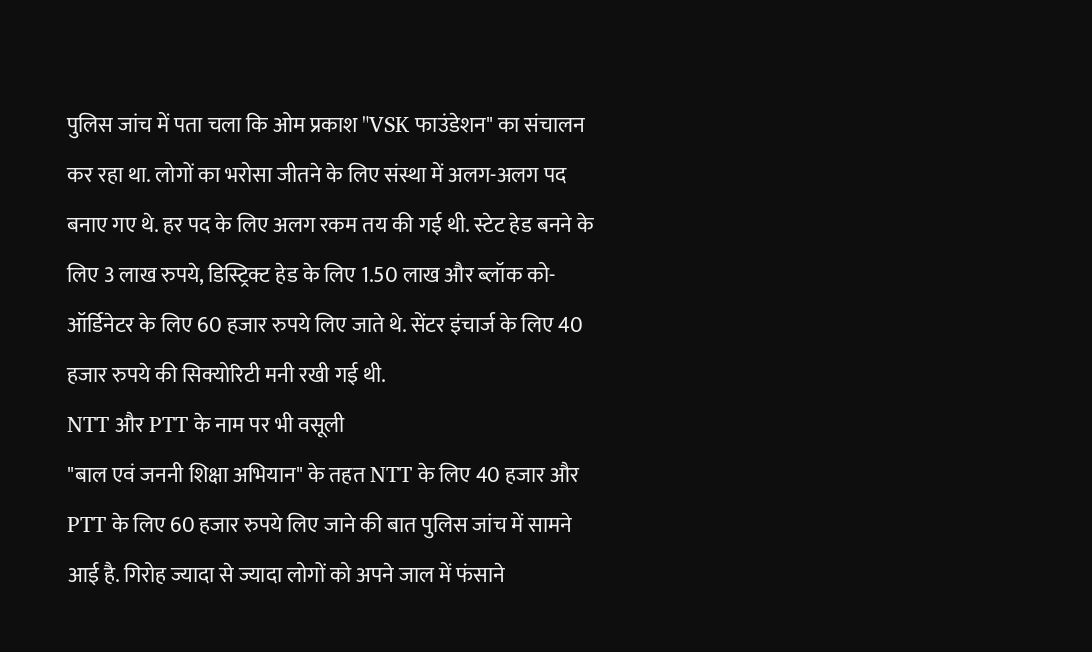पुलिस जांच में पता चला कि ओम प्रकाश "VSK फाउंडेशन" का संचालन कर रहा था. लोगों का भरोसा जीतने के लिए संस्था में अलग-अलग पद बनाए गए थे. हर पद के लिए अलग रकम तय की गई थी. स्टेट हेड बनने के लिए 3 लाख रुपये, डिस्ट्रिक्ट हेड के लिए 1.50 लाख और ब्लॉक को-ऑर्डिनेटर के लिए 60 हजार रुपये लिए जाते थे. सेंटर इंचार्ज के लिए 40 हजार रुपये की सिक्योरिटी मनी रखी गई थी.
NTT और PTT के नाम पर भी वसूली
"बाल एवं जननी शिक्षा अभियान" के तहत NTT के लिए 40 हजार और PTT के लिए 60 हजार रुपये लिए जाने की बात पुलिस जांच में सामने आई है. गिरोह ज्यादा से ज्यादा लोगों को अपने जाल में फंसाने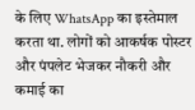के लिए WhatsApp का इस्तेमाल करता था. लोगों को आकर्षक पोस्टर और पंपलेट भेजकर नौकरी और कमाई का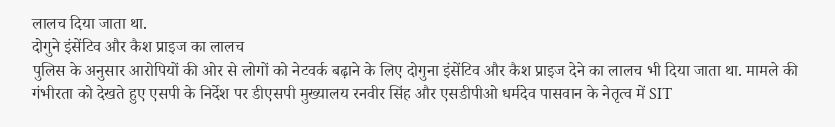लालच दिया जाता था.
दोगुने इंसेंटिव और कैश प्राइज का लालच
पुलिस के अनुसार आरोपियों की ओर से लोगों को नेटवर्क बढ़ाने के लिए दोगुना इंसेंटिव और कैश प्राइज देने का लालच भी दिया जाता था. मामले की गंभीरता को देखते हुए एसपी के निर्देश पर डीएसपी मुख्यालय रनवीर सिंह और एसडीपीओ धर्मदेव पासवान के नेतृत्व में SIT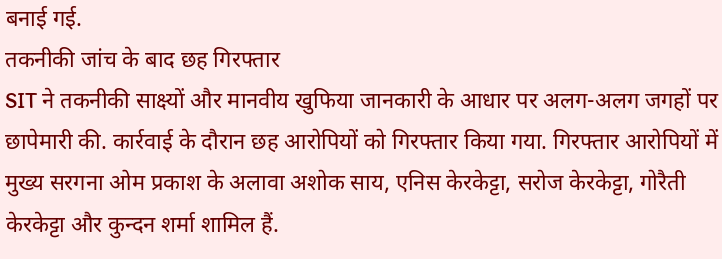बनाई गई.
तकनीकी जांच के बाद छह गिरफ्तार
SIT ने तकनीकी साक्ष्यों और मानवीय खुफिया जानकारी के आधार पर अलग-अलग जगहों पर छापेमारी की. कार्रवाई के दौरान छह आरोपियों को गिरफ्तार किया गया. गिरफ्तार आरोपियों में मुख्य सरगना ओम प्रकाश के अलावा अशोक साय, एनिस केरकेट्टा, सरोज केरकेट्टा, गोरैती केरकेट्टा और कुन्दन शर्मा शामिल हैं.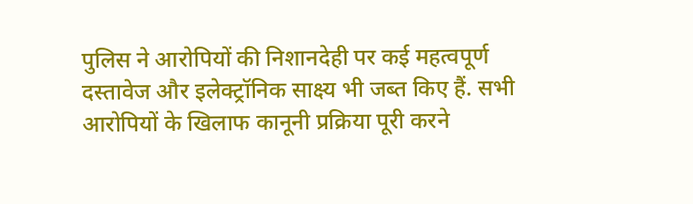पुलिस ने आरोपियों की निशानदेही पर कई महत्वपूर्ण दस्तावेज और इलेक्ट्रॉनिक साक्ष्य भी जब्त किए हैं. सभी आरोपियों के खिलाफ कानूनी प्रक्रिया पूरी करने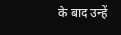के बाद उन्हें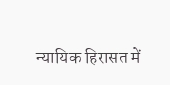न्यायिक हिरासत में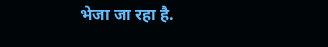भेजा जा रहा है.